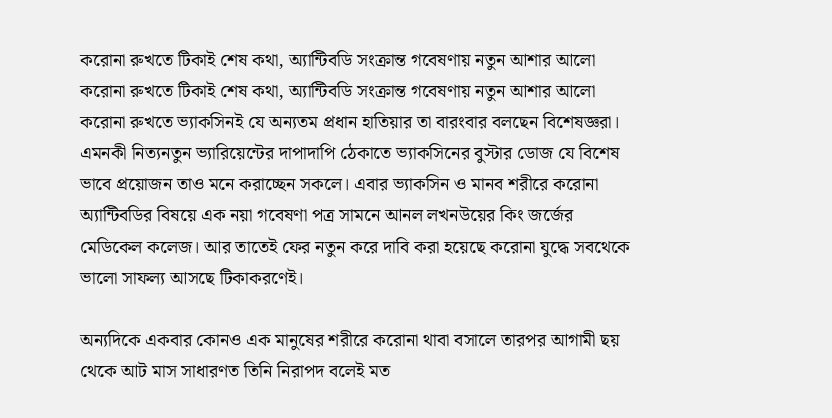করোনা রুখতে টিকাই শেষ কথা, অ্যান্টিবডি সংক্রান্ত গবেষণায় নতুন আশার আলো
করোনা রুখতে টিকাই শেষ কথা, অ্যান্টিবডি সংক্রান্ত গবেষণায় নতুন আশার আলো
করোনা রুখতে ভ্যাকসিনই যে অন্যতম প্রধান হাতিয়ার তা বারংবার বলছেন বিশেষজ্ঞরা। এমনকী নিত্যনতুন ভ্যারিয়েন্টের দাপাদাপি ঠেকাতে ভ্যাকসিনের বুস্টার ডোজ যে বিশেষ ভাবে প্রয়োজন তাও মনে করাচ্ছেন সকলে। এবার ভ্যাকসিন ও মানব শরীরে করোনা অ্যান্টিবডির বিষয়ে এক নয়া গবেষণা পত্র সামনে আনল লখনউয়ের কিং জর্জের মেডিকেল কলেজ। আর তাতেই ফের নতুন করে দাবি করা হয়েছে করোনা যুদ্ধে সবথেকে ভালো সাফল্য আসছে টিকাকরণেই।

অন্যদিকে একবার কোনও এক মানুষের শরীরে করোনা থাবা বসালে তারপর আগামী ছয় থেকে আট মাস সাধারণত তিনি নিরাপদ বলেই মত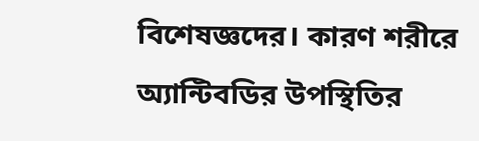বিশেষজ্ঞদের। কারণ শরীরে অ্যান্টিবডির উপস্থিতির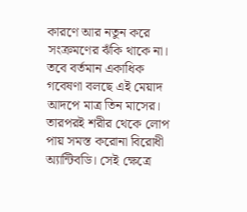কারণে আর নতুন করে সংক্রমণের ঝঁকি থাকে না। তবে বর্তমান একাধিক গবেষণা বলছে এই মেয়াদ আদপে মাত্র তিন মাসের। তারপরই শরীর থেকে লোপ পায় সমস্ত করোনা বিরোধী অ্যান্টিবডি। সেই ক্ষেত্রে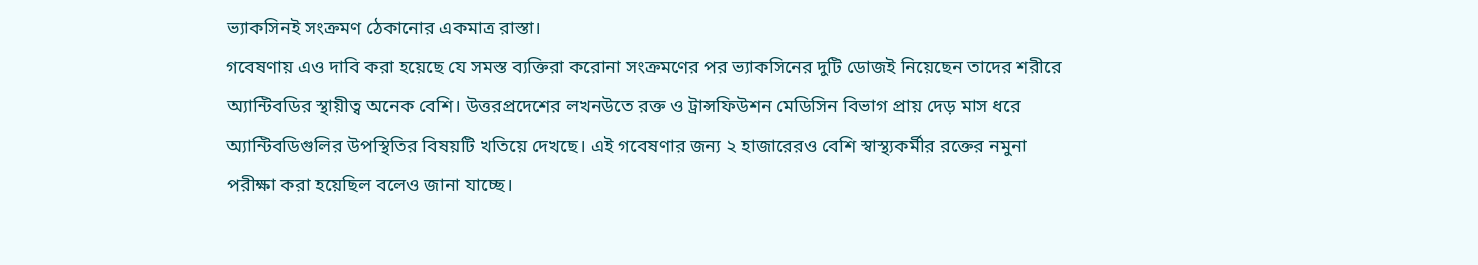ভ্যাকসিনই সংক্রমণ ঠেকানোর একমাত্র রাস্তা।
গবেষণায় এও দাবি করা হয়েছে যে সমস্ত ব্যক্তিরা করোনা সংক্রমণের পর ভ্যাকসিনের দুটি ডোজই নিয়েছেন তাদের শরীরে অ্যান্টিবডির স্থায়ীত্ব অনেক বেশি। উত্তরপ্রদেশের লখনউতে রক্ত ও ট্রান্সফিউশন মেডিসিন বিভাগ প্রায় দেড় মাস ধরে অ্যান্টিবডিগুলির উপস্থিতির বিষয়টি খতিয়ে দেখছে। এই গবেষণার জন্য ২ হাজারেরও বেশি স্বাস্থ্যকর্মীর রক্তের নমুনা পরীক্ষা করা হয়েছিল বলেও জানা যাচ্ছে।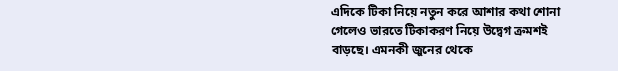এদিকে টিকা নিয়ে নতুন করে আশার কথা শোনা গেলেও ভারতে টিকাকরণ নিয়ে উদ্বেগ ক্রমশই বাড়ছে। এমনকী জুনের থেকে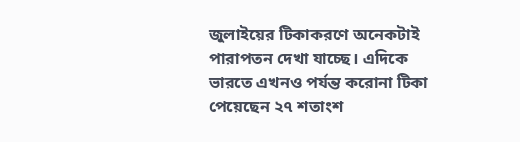জুলাইয়ের টিকাকরণে অনেকটাই পারাপতন দেখা যাচ্ছে। এদিকে ভারতে এখনও পর্যন্ত করোনা টিকা পেয়েছেন ২৭ শতাংশ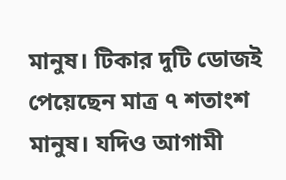মানুষ। টিকার দুটি ডোজই পেয়েছেন মাত্র ৭ শতাংশ মানুষ। যদিও আগামী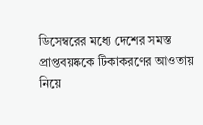ডিসেম্বরের মধ্যে দেশের সমস্ত প্রাপ্তবয়ষ্ককে টিকাকরণের আওতায় নিয়ে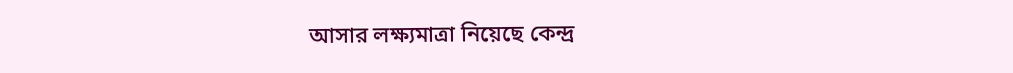আসার লক্ষ্যমাত্রা নিয়েছে কেন্দ্র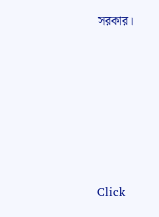সরকার।












Click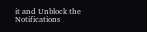it and Unblock the Notifications